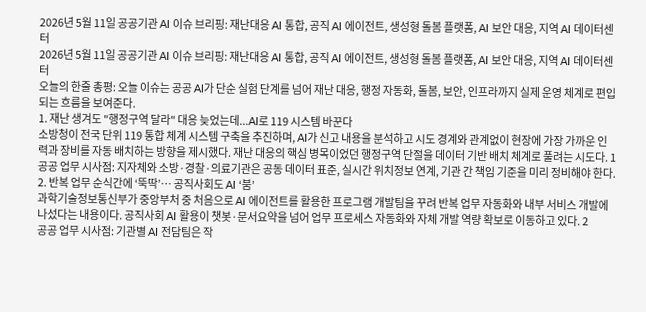2026년 5월 11일 공공기관 AI 이슈 브리핑: 재난대응 AI 통합, 공직 AI 에이전트, 생성형 돌봄 플랫폼, AI 보안 대응, 지역 AI 데이터센터
2026년 5월 11일 공공기관 AI 이슈 브리핑: 재난대응 AI 통합, 공직 AI 에이전트, 생성형 돌봄 플랫폼, AI 보안 대응, 지역 AI 데이터센터
오늘의 한줄 총평: 오늘 이슈는 공공 AI가 단순 실험 단계를 넘어 재난 대응, 행정 자동화, 돌봄, 보안, 인프라까지 실제 운영 체계로 편입되는 흐름을 보여준다.
1. 재난 생겨도 "행정구역 달라" 대응 늦었는데...AI로 119 시스템 바꾼다
소방청이 전국 단위 119 통합 체계 시스템 구축을 추진하며, AI가 신고 내용을 분석하고 시도 경계와 관계없이 현장에 가장 가까운 인력과 장비를 자동 배치하는 방향을 제시했다. 재난 대응의 핵심 병목이었던 행정구역 단절을 데이터 기반 배치 체계로 풀려는 시도다. 1
공공 업무 시사점: 지자체와 소방·경찰·의료기관은 공동 데이터 표준, 실시간 위치정보 연계, 기관 간 책임 기준을 미리 정비해야 한다.
2. 반복 업무 순식간에 ‘뚝딱’… 공직사회도 AI ‘붐’
과학기술정보통신부가 중앙부처 중 처음으로 AI 에이전트를 활용한 프로그램 개발팀을 꾸려 반복 업무 자동화와 내부 서비스 개발에 나섰다는 내용이다. 공직사회 AI 활용이 챗봇·문서요약을 넘어 업무 프로세스 자동화와 자체 개발 역량 확보로 이동하고 있다. 2
공공 업무 시사점: 기관별 AI 전담팀은 작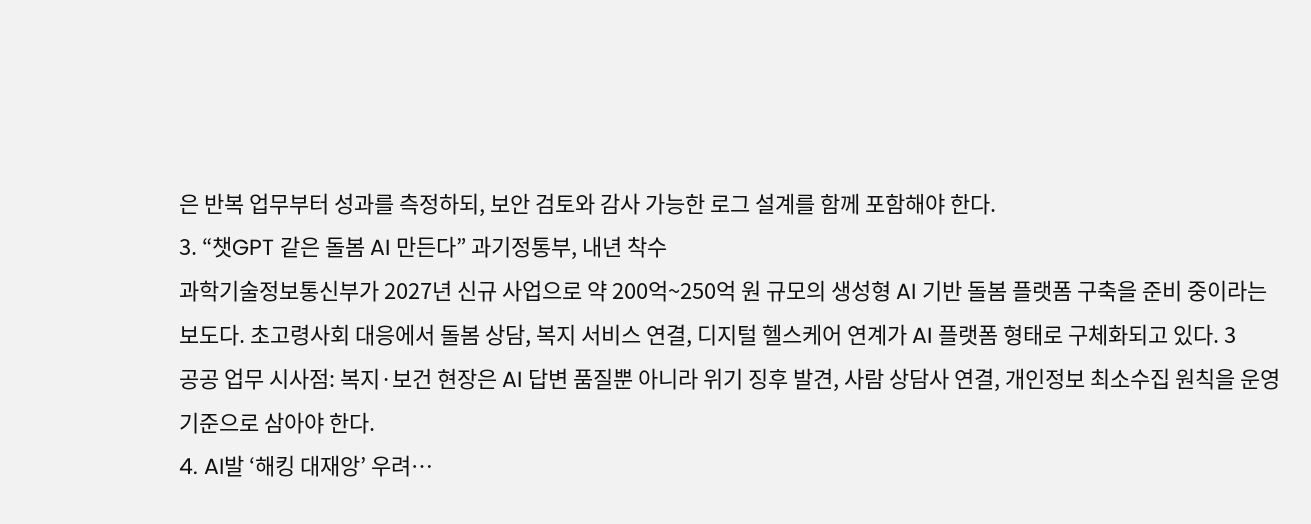은 반복 업무부터 성과를 측정하되, 보안 검토와 감사 가능한 로그 설계를 함께 포함해야 한다.
3. “챗GPT 같은 돌봄 AI 만든다” 과기정통부, 내년 착수
과학기술정보통신부가 2027년 신규 사업으로 약 200억~250억 원 규모의 생성형 AI 기반 돌봄 플랫폼 구축을 준비 중이라는 보도다. 초고령사회 대응에서 돌봄 상담, 복지 서비스 연결, 디지털 헬스케어 연계가 AI 플랫폼 형태로 구체화되고 있다. 3
공공 업무 시사점: 복지·보건 현장은 AI 답변 품질뿐 아니라 위기 징후 발견, 사람 상담사 연결, 개인정보 최소수집 원칙을 운영 기준으로 삼아야 한다.
4. AI발 ‘해킹 대재앙’ 우려…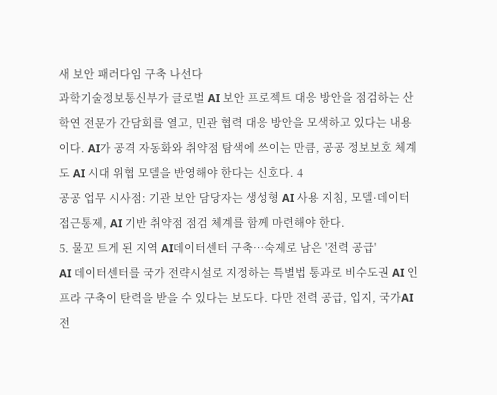새 보안 패러다임 구축 나선다
과학기술정보통신부가 글로벌 AI 보안 프로젝트 대응 방안을 점검하는 산학연 전문가 간담회를 열고, 민관 협력 대응 방안을 모색하고 있다는 내용이다. AI가 공격 자동화와 취약점 탐색에 쓰이는 만큼, 공공 정보보호 체계도 AI 시대 위협 모델을 반영해야 한다는 신호다. 4
공공 업무 시사점: 기관 보안 담당자는 생성형 AI 사용 지침, 모델·데이터 접근통제, AI 기반 취약점 점검 체계를 함께 마련해야 한다.
5. 물꼬 트게 된 지역 AI데이터센터 구축…숙제로 남은 '전력 공급'
AI 데이터센터를 국가 전략시설로 지정하는 특별법 통과로 비수도권 AI 인프라 구축이 탄력을 받을 수 있다는 보도다. 다만 전력 공급, 입지, 국가AI전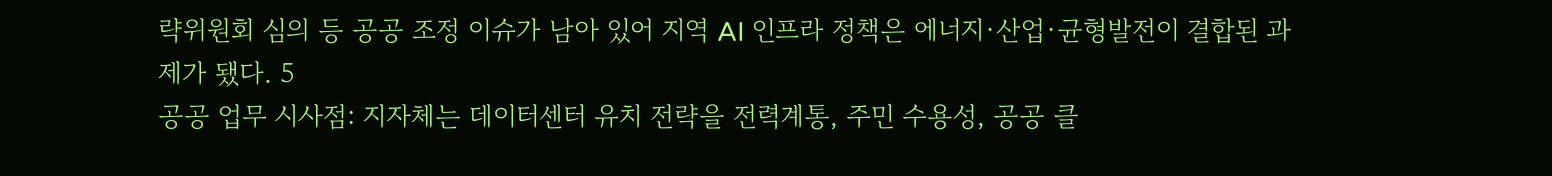략위원회 심의 등 공공 조정 이슈가 남아 있어 지역 AI 인프라 정책은 에너지·산업·균형발전이 결합된 과제가 됐다. 5
공공 업무 시사점: 지자체는 데이터센터 유치 전략을 전력계통, 주민 수용성, 공공 클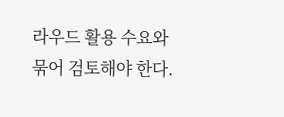라우드 활용 수요와 묶어 검토해야 한다.